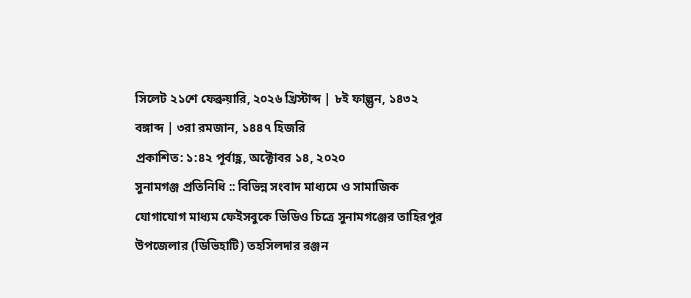সিলেট ২১শে ফেব্রুয়ারি, ২০২৬ খ্রিস্টাব্দ | ৮ই ফাল্গুন, ১৪৩২ বঙ্গাব্দ | ৩রা রমজান, ১৪৪৭ হিজরি
প্রকাশিত: ১:৪২ পূর্বাহ্ণ, অক্টোবর ১৪, ২০২০
সুনামগঞ্জ প্রতিনিধি :: বিভিন্ন সংবাদ মাধ্যমে ও সামাজিক যোগাযোগ মাধ্যম ফেইসবুকে ভিডিও চিত্রে সুনামগঞ্জের তাহিরপুর উপজেলার (ডিভিহাটি) তহসিলদার রঞ্জন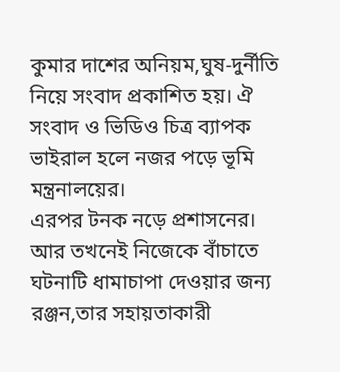কুমার দাশের অনিয়ম,ঘুষ-দুর্নীতি নিয়ে সংবাদ প্রকাশিত হয়। ঐ সংবাদ ও ভিডিও চিত্র ব্যাপক ভাইরাল হলে নজর পড়ে ভূমি মন্ত্রনালয়ের।
এরপর টনক নড়ে প্রশাসনের। আর তখনেই নিজেকে বাঁচাতে ঘটনাটি ধামাচাপা দেওয়ার জন্য রঞ্জন,তার সহায়তাকারী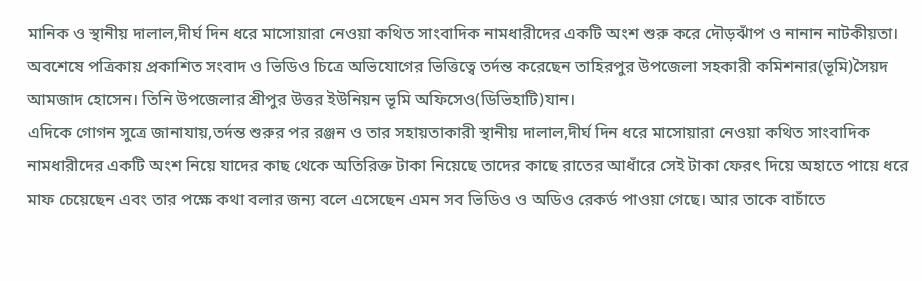মানিক ও স্থানীয় দালাল,দীর্ঘ দিন ধরে মাসোয়ারা নেওয়া কথিত সাংবাদিক নামধারীদের একটি অংশ শুরু করে দৌড়ঝাঁপ ও নানান নাটকীয়তা।
অবশেষে পত্রিকায় প্রকাশিত সংবাদ ও ভিডিও চিত্রে অভিযোগের ভিত্তিত্বে তর্দন্ত করেছেন তাহিরপুর উপজেলা সহকারী কমিশনার(ভূমি)সৈয়দ আমজাদ হোসেন। তিনি উপজেলার শ্রীপুর উত্তর ইউনিয়ন ভূমি অফিসেও(ডিভিহাটি)যান।
এদিকে গোগন সুত্রে জানাযায়,তর্দন্ত শুরুর পর রঞ্জন ও তার সহায়তাকারী স্থানীয় দালাল,দীর্ঘ দিন ধরে মাসোয়ারা নেওয়া কথিত সাংবাদিক নামধারীদের একটি অংশ নিয়ে যাদের কাছ থেকে অতিরিক্ত টাকা নিয়েছে তাদের কাছে রাতের আধাঁরে সেই টাকা ফেরৎ দিয়ে অহাতে পায়ে ধরে মাফ চেয়েছেন এবং তার পক্ষে কথা বলার জন্য বলে এসেছেন এমন সব ভিডিও ও অডিও রেকর্ড পাওয়া গেছে। আর তাকে বাচাঁতে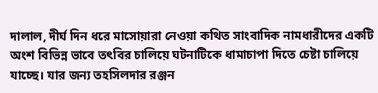দালাল, দীর্ঘ দিন ধরে মাসোয়ারা নেওয়া কথিত সাংবাদিক নামধারীদের একটি অংশ বিভিন্ন ভাবে তৎবির চালিয়ে ঘটনাটিকে ধামাচাপা দিতে চেষ্টা চালিয়ে যাচ্ছে। যার জন্য তহসিলদার রঞ্জন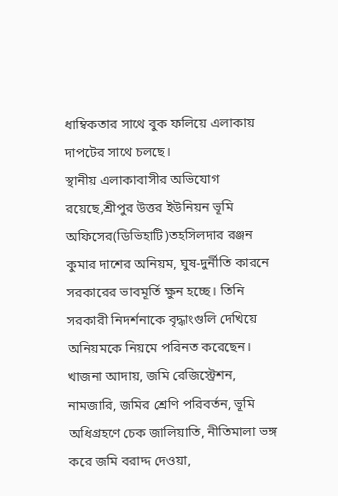ধাম্বিকতার সাথে বুক ফলিয়ে এলাকায় দাপটের সাথে চলছে।
স্থানীয় এলাকাবাসীর অভিযোগ রয়েছে,শ্রীপুর উত্তর ইউনিয়ন ভূমি অফিসের(ডিভিহাটি)তহসিলদার রঞ্জন কুমার দাশের অনিয়ম, ঘুষ-দুর্নীতি কারনে সরকারের ভাবমূর্তি ক্ষুন হচ্ছে। তিনি সরকারী নিদর্শনাকে বৃদ্ধাংগুলি দেখিয়ে অনিয়মকে নিয়মে পরিনত করেছেন। খাজনা আদায়, জমি রেজিস্ট্রেশন, নামজারি, জমির শ্রেণি পরিবর্তন, ভূমি অধিগ্রহণে চেক জালিয়াতি, নীতিমালা ভঙ্গ করে জমি বরাদ্দ দেওয়া,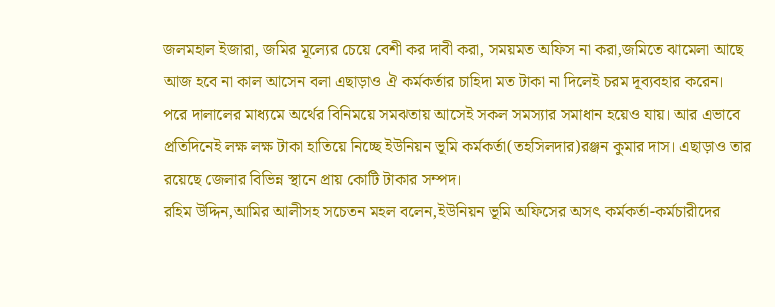জলমহাল ইজারা, জমির মূল্যের চেয়ে বেশী কর দাবী করা, সময়মত অফিস না করা,জমিতে ঝামেলা আছে আজ হবে না কাল আসেন বলা এছাড়াও ঐ কর্মকর্তার চাহিদা মত টাকা না দিলেই চরম দূব্যবহার করেন।
পরে দালালের মাধ্যমে অর্থের বিনিময়ে সমঝতায় আসেই সকল সমস্যার সমাধান হয়েও যায়। আর এভাবে প্রতিদিনেই লক্ষ লক্ষ টাকা হাতিয়ে নিচ্ছে ইউনিয়ন ভূমি কর্মকর্তা(তহসিলদার)রঞ্জন কুমার দাস। এছাড়াও তার রয়েছে জেলার বিভিন্ন স্থানে প্রায় কোটি টাকার সম্পদ।
রহিম উদ্দিন,আমির আলীসহ সচেতন মহল বলেন,ইউনিয়ন ভূমি অফিসের অসৎ কর্মকর্তা-কর্মচারীদের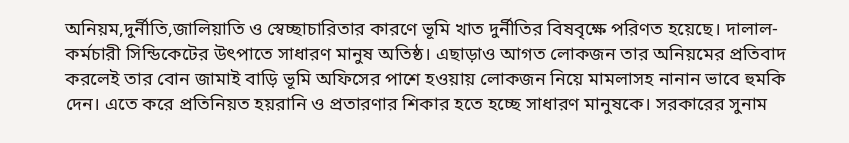অনিয়ম,দুর্নীতি,জালিয়াতি ও স্বেচ্ছাচারিতার কারণে ভূমি খাত দুর্নীতির বিষবৃক্ষে পরিণত হয়েছে। দালাল-কর্মচারী সিন্ডিকেটের উৎপাতে সাধারণ মানুষ অতিষ্ঠ। এছাড়াও আগত লোকজন তার অনিয়মের প্রতিবাদ করলেই তার বোন জামাই বাড়ি ভূমি অফিসের পাশে হওয়ায় লোকজন নিয়ে মামলাসহ নানান ভাবে হুমকি দেন। এতে করে প্রতিনিয়ত হয়রানি ও প্রতারণার শিকার হতে হচ্ছে সাধারণ মানুষকে। সরকারের সুনাম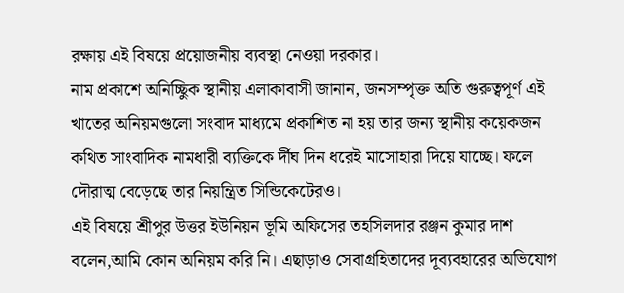রক্ষায় এই বিষয়ে প্রয়োজনীয় ব্যবস্থা নেওয়া দরকার।
নাম প্রকাশে অনিচ্ছিুক স্থানীয় এলাকাবাসী জানান, জনসম্পৃক্ত অতি গুরুত্বপূর্ণ এই খাতের অনিয়মগুলো সংবাদ মাধ্যমে প্রকাশিত না হয় তার জন্য স্থানীয় কয়েকজন কথিত সাংবাদিক নামধারী ব্যক্তিকে র্দীঘ দিন ধরেই মাসোহারা দিয়ে যাচ্ছে। ফলে দৌরাত্ম বেড়েছে তার নিয়ন্ত্রিত সিন্ডিকেটেরও।
এই বিষয়ে শ্রীপুর উত্তর ইউনিয়ন ভূমি অফিসের তহসিলদার রঞ্জন কুমার দাশ বলেন,আমি কোন অনিয়ম করি নি। এছাড়াও সেবাগ্রহিতাদের দূব্যবহারের অভিযোগ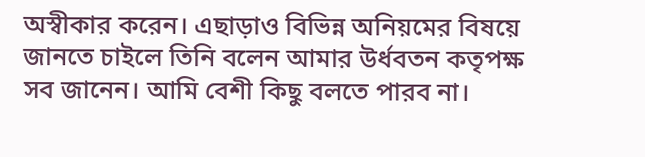অস্বীকার করেন। এছাড়াও বিভিন্ন অনিয়মের বিষয়ে জানতে চাইলে তিনি বলেন আমার উর্ধবতন কতৃপক্ষ সব জানেন। আমি বেশী কিছু বলতে পারব না।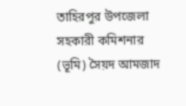তাহিরপুর উপজেলা সহকারী কমিশনার (ভূমি) সৈয়দ আমজাদ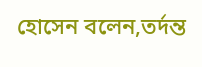হোসেন বলেন,তর্দন্ত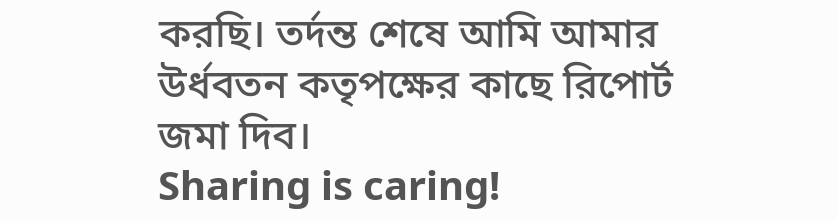করছি। তর্দন্ত শেষে আমি আমার উর্ধবতন কতৃপক্ষের কাছে রিপোর্ট জমা দিব।
Sharing is caring!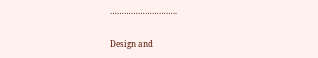………………………..

Design and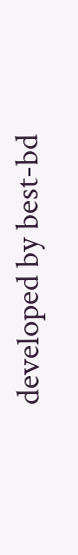developed by best-bd